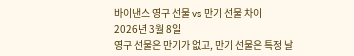바이낸스 영구 선물 vs 만기 선물 차이
2026년 3월 8일
영구 선물은 만기가 없고, 만기 선물은 특정 날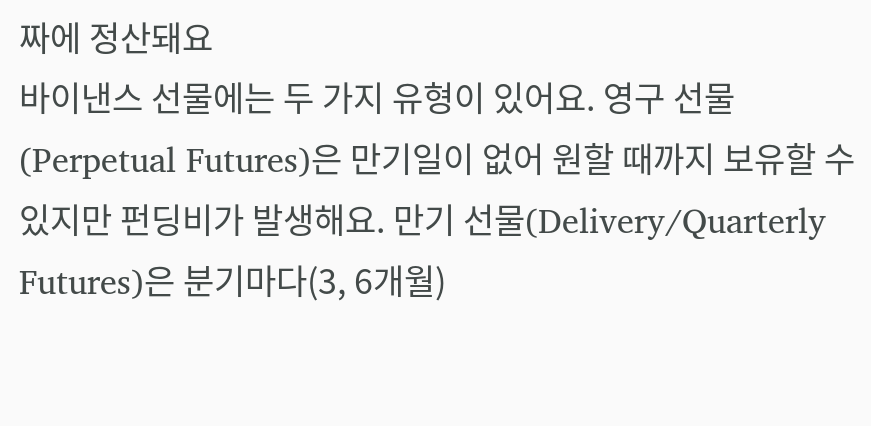짜에 정산돼요
바이낸스 선물에는 두 가지 유형이 있어요. 영구 선물(Perpetual Futures)은 만기일이 없어 원할 때까지 보유할 수 있지만 펀딩비가 발생해요. 만기 선물(Delivery/Quarterly Futures)은 분기마다(3, 6개월)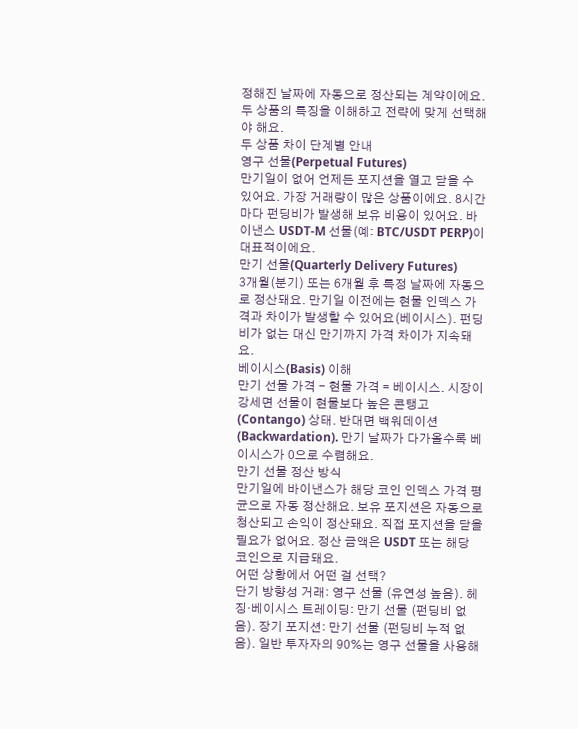정해진 날짜에 자동으로 정산되는 계약이에요. 두 상품의 특징을 이해하고 전략에 맞게 선택해야 해요.
두 상품 차이 단계별 안내
영구 선물(Perpetual Futures)
만기일이 없어 언제든 포지션을 열고 닫을 수 있어요. 가장 거래량이 많은 상품이에요. 8시간마다 펀딩비가 발생해 보유 비용이 있어요. 바이낸스 USDT-M 선물(예: BTC/USDT PERP)이 대표적이에요.
만기 선물(Quarterly Delivery Futures)
3개월(분기) 또는 6개월 후 특정 날짜에 자동으로 정산돼요. 만기일 이전에는 현물 인덱스 가격과 차이가 발생할 수 있어요(베이시스). 펀딩비가 없는 대신 만기까지 가격 차이가 지속돼요.
베이시스(Basis) 이해
만기 선물 가격 - 현물 가격 = 베이시스. 시장이 강세면 선물이 현물보다 높은 콘탱고(Contango) 상태. 반대면 백워데이션(Backwardation). 만기 날짜가 다가올수록 베이시스가 0으로 수렴해요.
만기 선물 정산 방식
만기일에 바이낸스가 해당 코인 인덱스 가격 평균으로 자동 정산해요. 보유 포지션은 자동으로 청산되고 손익이 정산돼요. 직접 포지션을 닫을 필요가 없어요. 정산 금액은 USDT 또는 해당 코인으로 지급돼요.
어떤 상황에서 어떤 걸 선택?
단기 방향성 거래: 영구 선물 (유연성 높음). 헤징·베이시스 트레이딩: 만기 선물 (펀딩비 없음). 장기 포지션: 만기 선물 (펀딩비 누적 없음). 일반 투자자의 90%는 영구 선물을 사용해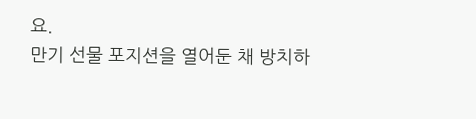요.
만기 선물 포지션을 열어둔 채 방치하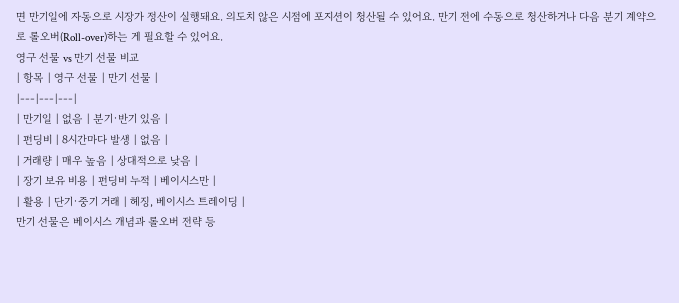면 만기일에 자동으로 시장가 정산이 실행돼요. 의도치 않은 시점에 포지션이 청산될 수 있어요. 만기 전에 수동으로 청산하거나 다음 분기 계약으로 롤오버(Roll-over)하는 게 필요할 수 있어요.
영구 선물 vs 만기 선물 비교
| 항목 | 영구 선물 | 만기 선물 |
|---|---|---|
| 만기일 | 없음 | 분기·반기 있음 |
| 펀딩비 | 8시간마다 발생 | 없음 |
| 거래량 | 매우 높음 | 상대적으로 낮음 |
| 장기 보유 비용 | 펀딩비 누적 | 베이시스만 |
| 활용 | 단기·중기 거래 | 헤징, 베이시스 트레이딩 |
만기 선물은 베이시스 개념과 롤오버 전략 등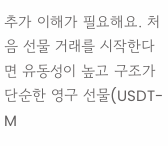추가 이해가 필요해요. 처음 선물 거래를 시작한다면 유동성이 높고 구조가 단순한 영구 선물(USDT-M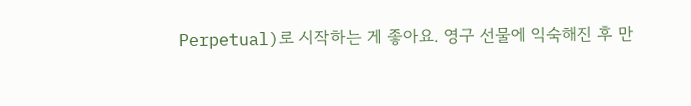Perpetual)로 시작하는 게 좋아요. 영구 선물에 익숙해진 후 만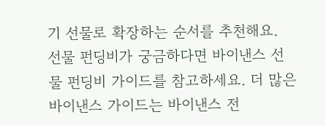기 선물로 확장하는 순서를 추천해요.
선물 펀딩비가 궁금하다면 바이낸스 선물 펀딩비 가이드를 참고하세요. 더 많은 바이낸스 가이드는 바이낸스 전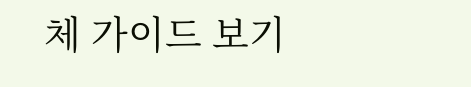체 가이드 보기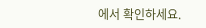에서 확인하세요.